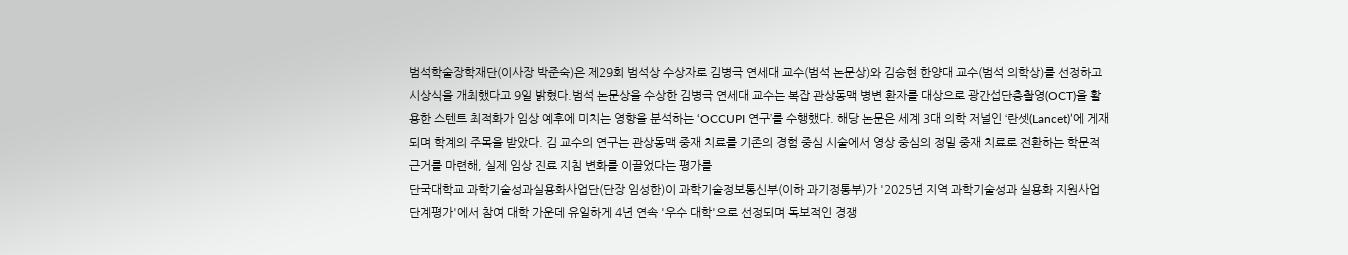범석학술장학재단(이사장 박준숙)은 제29회 범석상 수상자로 김병극 연세대 교수(범석 논문상)와 김승현 한양대 교수(범석 의학상)를 선정하고 시상식을 개최했다고 9일 밝혔다.범석 논문상을 수상한 김병극 연세대 교수는 복잡 관상동맥 병변 환자를 대상으로 광간섭단층촬영(OCT)을 활용한 스텐트 최적화가 임상 예후에 미치는 영향을 분석하는 ‘OCCUPI 연구’를 수행했다. 해당 논문은 세계 3대 의학 저널인 ‘란셋(Lancet)’에 게재되며 학계의 주목을 받았다. 김 교수의 연구는 관상동맥 중재 치료를 기존의 경험 중심 시술에서 영상 중심의 정밀 중재 치료로 전환하는 학문적 근거를 마련해, 실제 임상 진료 지침 변화를 이끌었다는 평가를
단국대학교 과학기술성과실용화사업단(단장 임성한)이 과학기술정보통신부(이하 과기정통부)가 '2025년 지역 과학기술성과 실용화 지원사업 단계평가'에서 참여 대학 가운데 유일하게 4년 연속 '우수 대학'으로 선정되며 독보적인 경쟁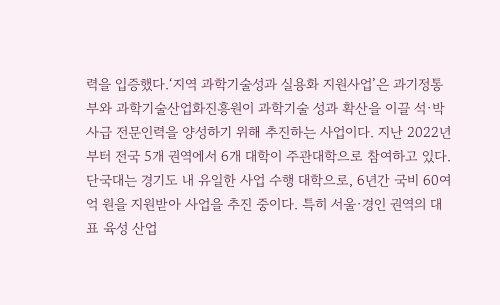력을 입증했다.‘지역 과학기술성과 실용화 지원사업’은 과기정통부와 과학기술산업화진흥원이 과학기술 성과 확산을 이끌 석·박사급 전문인력을 양성하기 위해 추진하는 사업이다. 지난 2022년부터 전국 5개 권역에서 6개 대학이 주관대학으로 참여하고 있다.단국대는 경기도 내 유일한 사업 수행 대학으로, 6년간 국비 60여억 원을 지원받아 사업을 추진 중이다. 특히 서울·경인 권역의 대표 육성 산업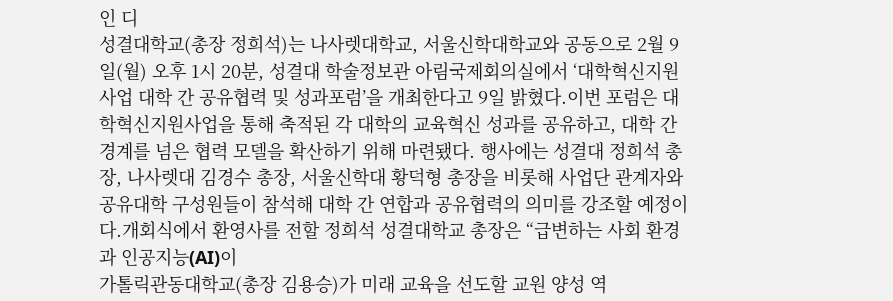인 디
성결대학교(총장 정희석)는 나사렛대학교, 서울신학대학교와 공동으로 2월 9일(월) 오후 1시 20분, 성결대 학술정보관 아림국제회의실에서 ‘대학혁신지원사업 대학 간 공유협력 및 성과포럼’을 개최한다고 9일 밝혔다.이번 포럼은 대학혁신지원사업을 통해 축적된 각 대학의 교육혁신 성과를 공유하고, 대학 간 경계를 넘은 협력 모델을 확산하기 위해 마련됐다. 행사에는 성결대 정희석 총장, 나사렛대 김경수 총장, 서울신학대 황덕형 총장을 비롯해 사업단 관계자와 공유대학 구성원들이 참석해 대학 간 연합과 공유협력의 의미를 강조할 예정이다.개회식에서 환영사를 전할 정희석 성결대학교 총장은 “급변하는 사회 환경과 인공지능(AI)이
가톨릭관동대학교(총장 김용승)가 미래 교육을 선도할 교원 양성 역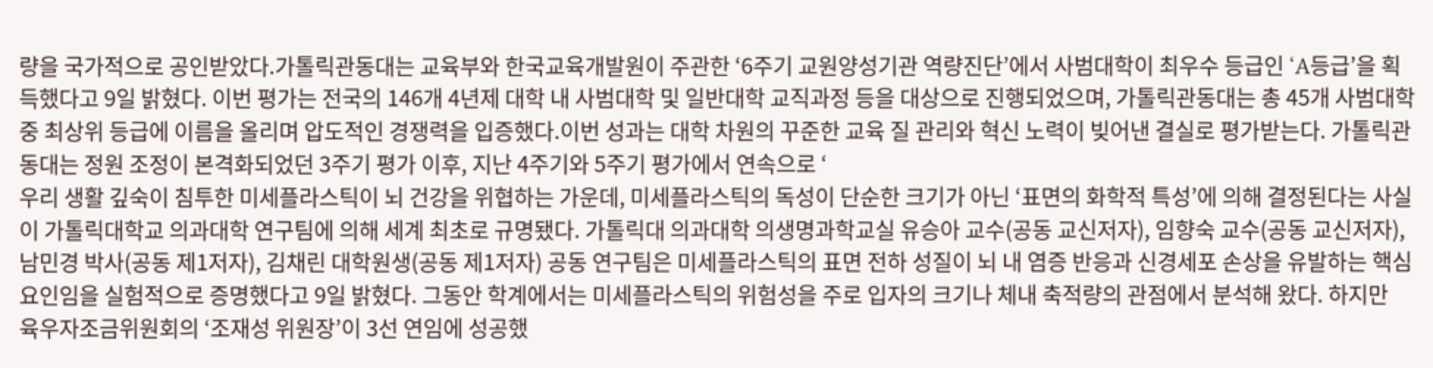량을 국가적으로 공인받았다.가톨릭관동대는 교육부와 한국교육개발원이 주관한 ‘6주기 교원양성기관 역량진단’에서 사범대학이 최우수 등급인 ‘A등급’을 획득했다고 9일 밝혔다. 이번 평가는 전국의 146개 4년제 대학 내 사범대학 및 일반대학 교직과정 등을 대상으로 진행되었으며, 가톨릭관동대는 총 45개 사범대학 중 최상위 등급에 이름을 올리며 압도적인 경쟁력을 입증했다.이번 성과는 대학 차원의 꾸준한 교육 질 관리와 혁신 노력이 빚어낸 결실로 평가받는다. 가톨릭관동대는 정원 조정이 본격화되었던 3주기 평가 이후, 지난 4주기와 5주기 평가에서 연속으로 ‘
우리 생활 깊숙이 침투한 미세플라스틱이 뇌 건강을 위협하는 가운데, 미세플라스틱의 독성이 단순한 크기가 아닌 ‘표면의 화학적 특성’에 의해 결정된다는 사실이 가톨릭대학교 의과대학 연구팀에 의해 세계 최초로 규명됐다. 가톨릭대 의과대학 의생명과학교실 유승아 교수(공동 교신저자), 임향숙 교수(공동 교신저자), 남민경 박사(공동 제1저자), 김채린 대학원생(공동 제1저자) 공동 연구팀은 미세플라스틱의 표면 전하 성질이 뇌 내 염증 반응과 신경세포 손상을 유발하는 핵심 요인임을 실험적으로 증명했다고 9일 밝혔다. 그동안 학계에서는 미세플라스틱의 위험성을 주로 입자의 크기나 체내 축적량의 관점에서 분석해 왔다. 하지만
육우자조금위원회의 ‘조재성 위원장’이 3선 연임에 성공했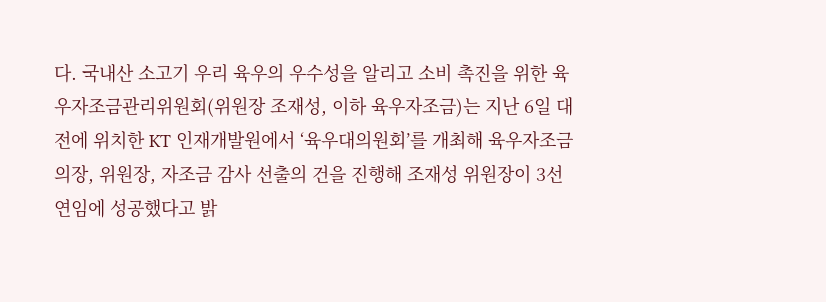다. 국내산 소고기 우리 육우의 우수성을 알리고 소비 촉진을 위한 육우자조금관리위원회(위원장 조재성, 이하 육우자조금)는 지난 6일 대전에 위치한 KT 인재개발원에서 ‘육우대의원회’를 개최해 육우자조금 의장, 위원장, 자조금 감사 선출의 건을 진행해 조재성 위원장이 3선 연임에 성공했다고 밝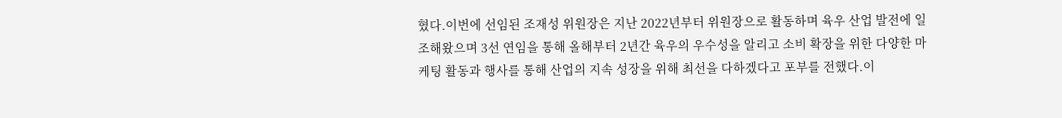혔다.이번에 선임된 조재성 위원장은 지난 2022년부터 위원장으로 활동하며 육우 산업 발전에 일조해왔으며 3선 연임을 통해 올해부터 2년간 육우의 우수성을 알리고 소비 확장을 위한 다양한 마케팅 활동과 행사를 통해 산업의 지속 성장을 위해 최선을 다하겠다고 포부를 전했다.이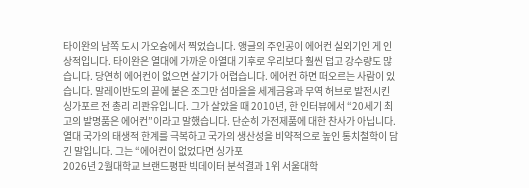타이완의 남쪽 도시 가오슝에서 찍었습니다. 앵글의 주인공이 에어컨 실외기인 게 인상적입니다. 타이완은 열대에 가까운 아열대 기후로 우리보다 훨씬 덥고 강수량도 많습니다. 당연히 에어컨이 없으면 살기가 어렵습니다. 에어컨 하면 떠오르는 사람이 있습니다. 말레이반도의 끝에 붙은 조그만 섬마을을 세계금융과 무역 허브로 발전시킨 싱가포르 전 총리 리콴유입니다. 그가 살았을 때 2010년, 한 인터뷰에서 “20세기 최고의 발명품은 에어컨”이라고 말했습니다. 단순히 가전제품에 대한 찬사가 아닙니다. 열대 국가의 태생적 한계를 극복하고 국가의 생산성을 비약적으로 높인 통치철학이 담긴 말입니다. 그는 “에어컨이 없었다면 싱가포
2026년 2월대학교 브랜드평판 빅데이터 분석결과 1위 서울대학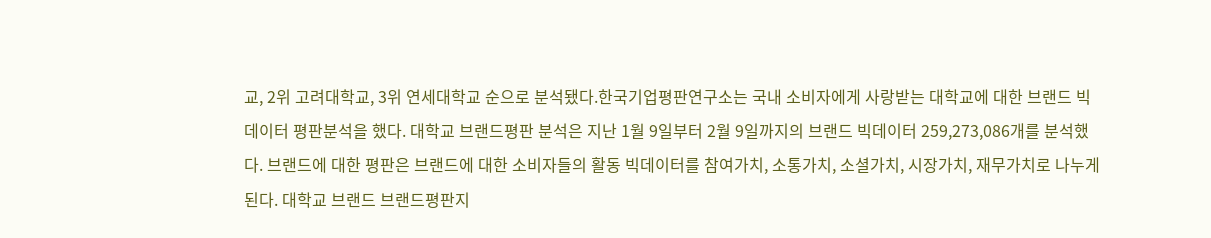교, 2위 고려대학교, 3위 연세대학교 순으로 분석됐다.한국기업평판연구소는 국내 소비자에게 사랑받는 대학교에 대한 브랜드 빅데이터 평판분석을 했다. 대학교 브랜드평판 분석은 지난 1월 9일부터 2월 9일까지의 브랜드 빅데이터 259,273,086개를 분석했다. 브랜드에 대한 평판은 브랜드에 대한 소비자들의 활동 빅데이터를 참여가치, 소통가치, 소셜가치, 시장가치, 재무가치로 나누게 된다. 대학교 브랜드 브랜드평판지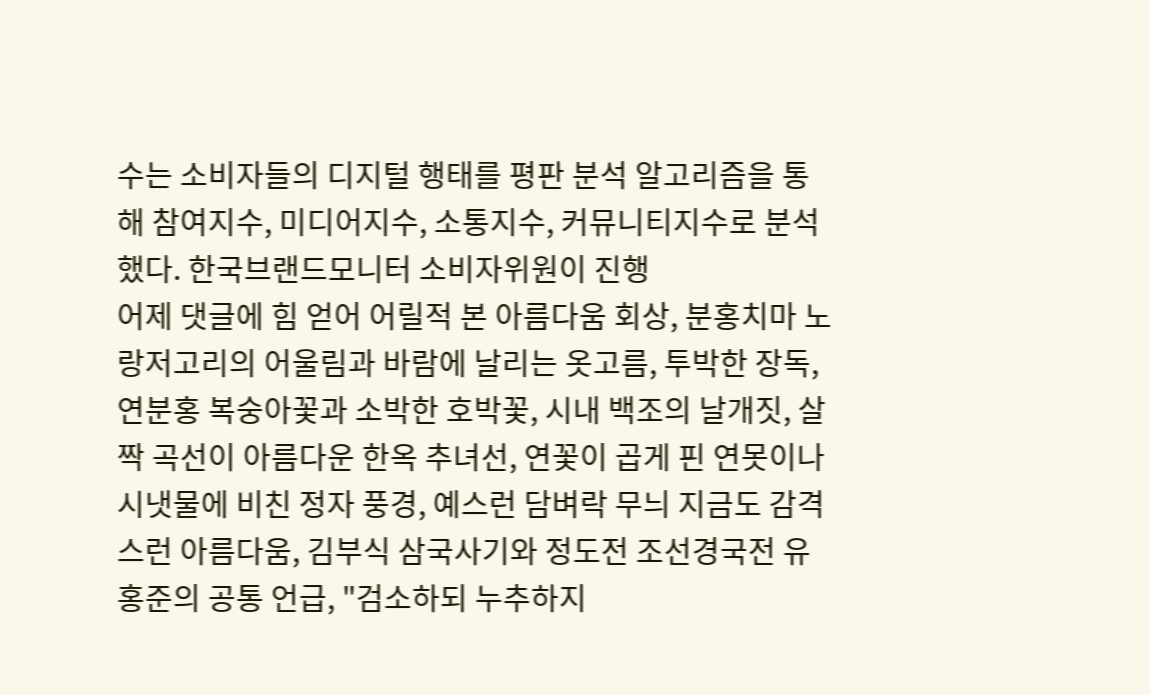수는 소비자들의 디지털 행태를 평판 분석 알고리즘을 통해 참여지수, 미디어지수, 소통지수, 커뮤니티지수로 분석했다. 한국브랜드모니터 소비자위원이 진행
어제 댓글에 힘 얻어 어릴적 본 아름다움 회상, 분홍치마 노랑저고리의 어울림과 바람에 날리는 옷고름, 투박한 장독, 연분홍 복숭아꽃과 소박한 호박꽃, 시내 백조의 날개짓, 살짝 곡선이 아름다운 한옥 추녀선, 연꽃이 곱게 핀 연못이나 시냇물에 비친 정자 풍경, 예스런 담벼락 무늬 지금도 감격스런 아름다움, 김부식 삼국사기와 정도전 조선경국전 유홍준의 공통 언급, "검소하되 누추하지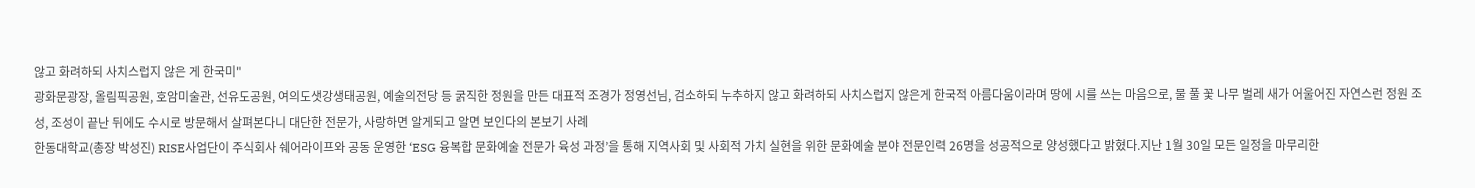않고 화려하되 사치스럽지 않은 게 한국미"
광화문광장, 올림픽공원, 호암미술관, 선유도공원, 여의도샛강생태공원, 예술의전당 등 굵직한 정원을 만든 대표적 조경가 정영선님, 검소하되 누추하지 않고 화려하되 사치스럽지 않은게 한국적 아름다움이라며 땅에 시를 쓰는 마음으로, 물 풀 꽃 나무 벌레 새가 어울어진 자연스런 정원 조성, 조성이 끝난 뒤에도 수시로 방문해서 살펴본다니 대단한 전문가, 사랑하면 알게되고 알면 보인다의 본보기 사례
한동대학교(총장 박성진) RISE사업단이 주식회사 쉐어라이프와 공동 운영한 ‘ESG 융복합 문화예술 전문가 육성 과정’을 통해 지역사회 및 사회적 가치 실현을 위한 문화예술 분야 전문인력 26명을 성공적으로 양성했다고 밝혔다.지난 1월 30일 모든 일정을 마무리한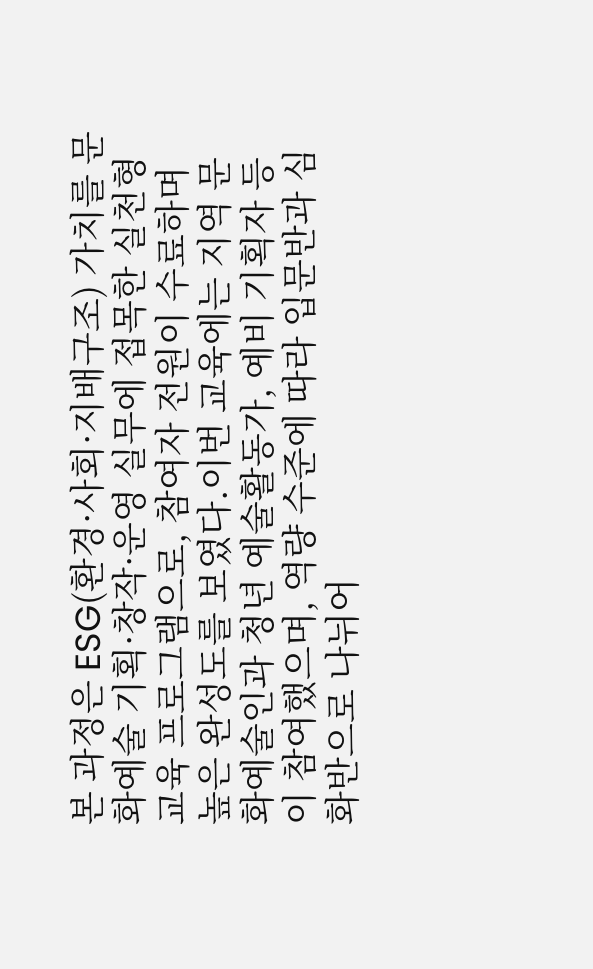본 과정은 ESG(환경·사회·지배구조) 가치를 문화예술 기획·창작·운영 실무에 접목한 실천형 교육 프로그램으로, 참여자 전원이 수료하며 높은 완성도를 보였다.이번 교육에는 지역 문화예술인과 청년 예술활동가, 예비 기획자 등이 참여했으며, 역량 수준에 따라 입문반과 심화반으로 나뉘어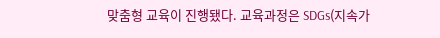맞춤형 교육이 진행됐다. 교육과정은 SDGs(지속가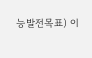능발전목표) 이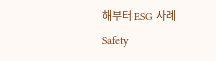해부터 ESG 사례
Safety